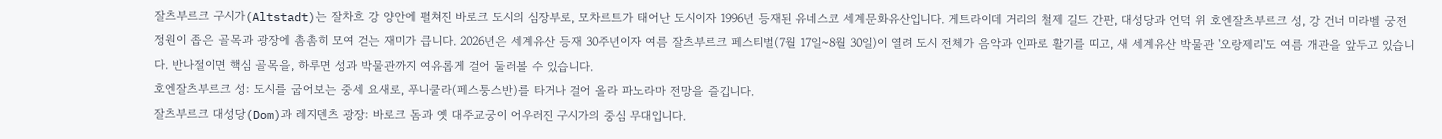잘츠부르크 구시가(Altstadt)는 잘차흐 강 양안에 펼쳐진 바로크 도시의 심장부로, 모차르트가 태어난 도시이자 1996년 등재된 유네스코 세계문화유산입니다. 게트라이데 거리의 철제 길드 간판, 대성당과 언덕 위 호엔잘츠부르크 성, 강 건너 미라벨 궁전 정원이 좁은 골목과 광장에 촘촘히 모여 걷는 재미가 큽니다. 2026년은 세계유산 등재 30주년이자 여름 잘츠부르크 페스티벌(7월 17일~8월 30일)이 열려 도시 전체가 음악과 인파로 활기를 띠고, 새 세계유산 박물관 '오랑제리'도 여름 개관을 앞두고 있습니다. 반나절이면 핵심 골목을, 하루면 성과 박물관까지 여유롭게 걸어 둘러볼 수 있습니다.
호엔잘츠부르크 성: 도시를 굽어보는 중세 요새로, 푸니쿨라(페스퉁스반)를 타거나 걸어 올라 파노라마 전망을 즐깁니다.
잘츠부르크 대성당(Dom)과 레지덴츠 광장: 바로크 돔과 옛 대주교궁이 어우러진 구시가의 중심 무대입니다.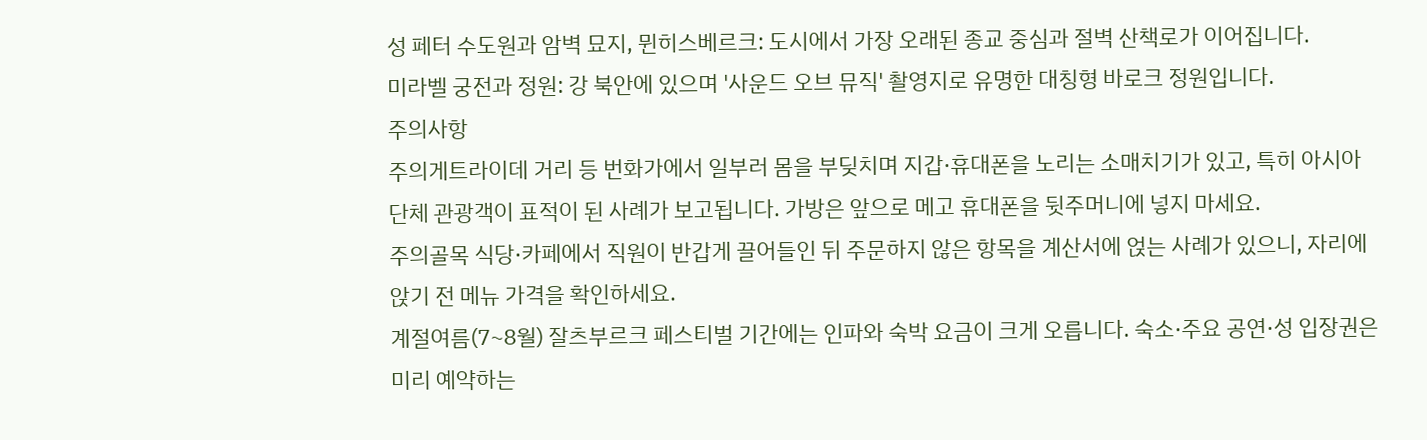성 페터 수도원과 암벽 묘지, 뮌히스베르크: 도시에서 가장 오래된 종교 중심과 절벽 산책로가 이어집니다.
미라벨 궁전과 정원: 강 북안에 있으며 '사운드 오브 뮤직' 촬영지로 유명한 대칭형 바로크 정원입니다.
주의사항
주의게트라이데 거리 등 번화가에서 일부러 몸을 부딪치며 지갑·휴대폰을 노리는 소매치기가 있고, 특히 아시아 단체 관광객이 표적이 된 사례가 보고됩니다. 가방은 앞으로 메고 휴대폰을 뒷주머니에 넣지 마세요.
주의골목 식당·카페에서 직원이 반갑게 끌어들인 뒤 주문하지 않은 항목을 계산서에 얹는 사례가 있으니, 자리에 앉기 전 메뉴 가격을 확인하세요.
계절여름(7~8월) 잘츠부르크 페스티벌 기간에는 인파와 숙박 요금이 크게 오릅니다. 숙소·주요 공연·성 입장권은 미리 예약하는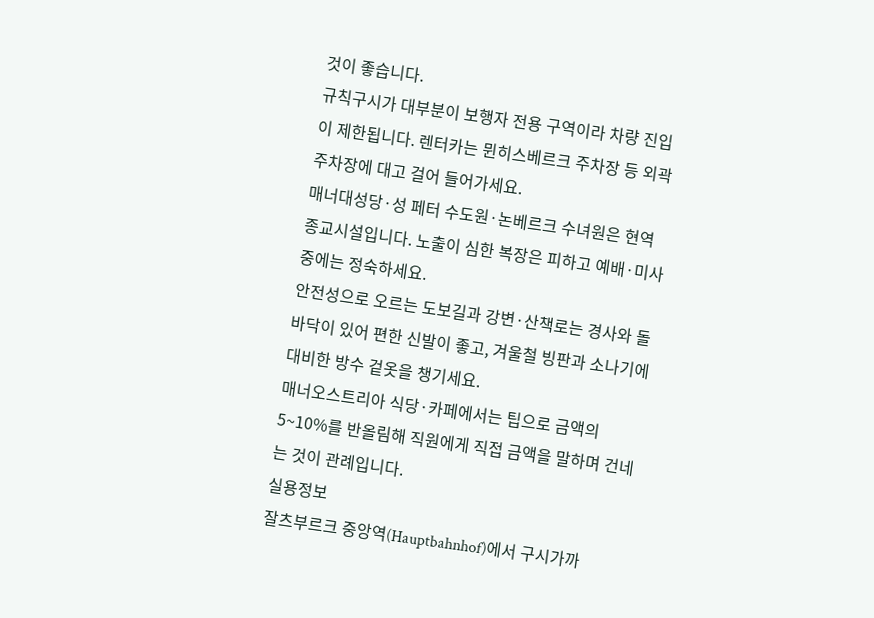것이 좋습니다.
규칙구시가 대부분이 보행자 전용 구역이라 차량 진입이 제한됩니다. 렌터카는 뮌히스베르크 주차장 등 외곽 주차장에 대고 걸어 들어가세요.
매너대성당·성 페터 수도원·논베르크 수녀원은 현역 종교시설입니다. 노출이 심한 복장은 피하고 예배·미사 중에는 정숙하세요.
안전성으로 오르는 도보길과 강변·산책로는 경사와 돌바닥이 있어 편한 신발이 좋고, 겨울철 빙판과 소나기에 대비한 방수 겉옷을 챙기세요.
매너오스트리아 식당·카페에서는 팁으로 금액의 5~10%를 반올림해 직원에게 직접 금액을 말하며 건네는 것이 관례입니다.
실용정보
잘츠부르크 중앙역(Hauptbahnhof)에서 구시가까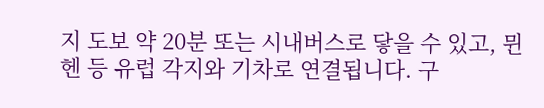지 도보 약 20분 또는 시내버스로 닿을 수 있고, 뮌헨 등 유럽 각지와 기차로 연결됩니다. 구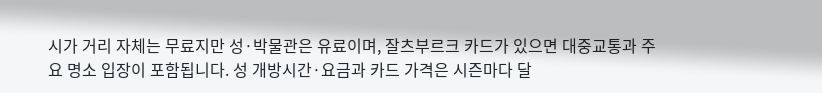시가 거리 자체는 무료지만 성·박물관은 유료이며, 잘츠부르크 카드가 있으면 대중교통과 주요 명소 입장이 포함됩니다. 성 개방시간·요금과 카드 가격은 시즌마다 달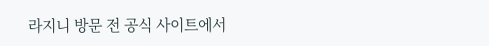라지니 방문 전 공식 사이트에서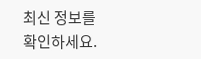최신 정보를 확인하세요.